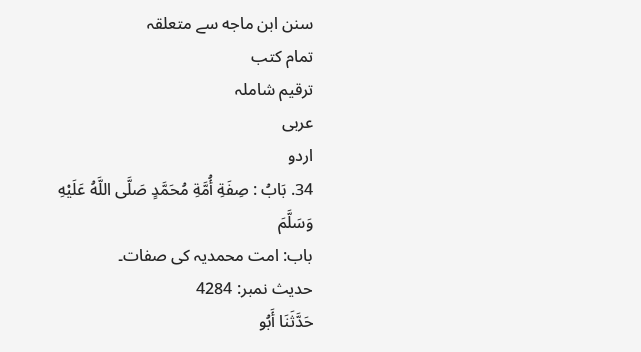سنن ابن ماجه سے متعلقہ
تمام کتب
ترقیم شاملہ
عربی
اردو
34. بَابُ : صِفَةِ أُمَّةِ مُحَمَّدٍ صَلَّى اللَّهُ عَلَيْهِ وَسَلَّمَ
باب: امت محمدیہ کی صفات۔
حدیث نمبر: 4284
حَدَّثَنَا أَبُو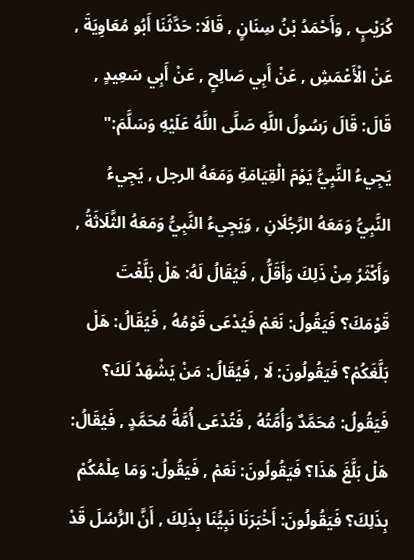كُرَيْبٍ , وَأَحْمَدُ بْنُ سِنَانٍ , قَالَا: حَدَّثَنَا أَبُو مُعَاوِيَةَ , عَنْ الْأَعْمَشِ , عَنْ أَبِي صَالِحٍ , عَنْ أَبِي سَعِيدٍ , قَالَ: قَالَ رَسُولُ اللَّهِ صَلَّى اللَّهُ عَلَيْهِ وَسَلَّمَ:" يَجِيءُ النَّبِيُّ يَوْمَ الْقِيَامَةِ وَمَعَهُ الرجل , يَجِيءُ النَّبِيُّ وَمَعَهُ الرَّجُلَانِ , وَيَجِيءُ النَّبِيُّ وَمَعَهُ الثَّلَاثَةُ , وَأَكْثَرُ مِنْ ذَلِكَ وَأَقَلُّ , فَيُقَالُ لَهُ: هَلْ بَلَّغْتَ قَوْمَكَ؟ فَيَقُولُ: نَعَمْ فَيُدْعَى قَوْمُهُ , فَيُقَالُ: هَلْ بَلَّغَكُمْ؟ فَيَقُولُونَ: لَا , فَيُقَالُ: مَنْ يَشْهَدُ لَكَ؟ فَيَقُولُ: مُحَمَّدٌ وَأُمَّتُهُ , فَتُدْعَى أُمَّةُ مُحَمَّدٍ , فَيُقَالُ: هَلْ بَلَّغَ هَذَا؟ فَيَقُولُونَ: نَعَمْ , فَيَقُولُ: وَمَا عِلْمُكُمْ بِذَلِكَ؟ فَيَقُولُونَ: أَخْبَرَنَا نَبِيُّنَا بِذَلِكَ , أَنَّ الرُّسُلَ قَدْ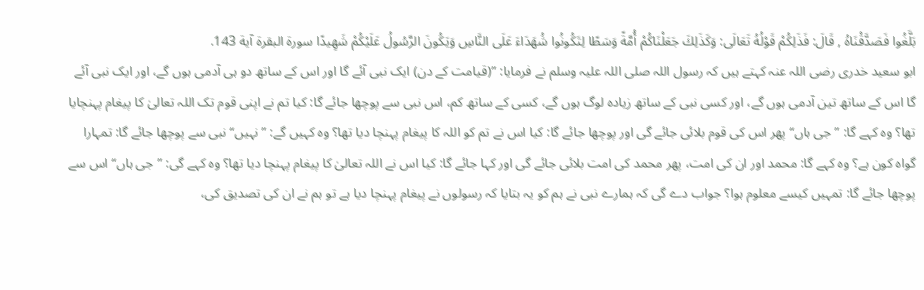بَلَّغُوا فَصَدَّقْنَاهُ , قَالَ: فَذَلِكُمْ قَوْلُهُ تَعَالَى: وَكَذَلِكَ جَعَلْنَاكُمْ أُمَّةً وَسَطًا لِتَكُونُوا شُهَدَاءَ عَلَى النَّاسِ وَيَكُونَ الرَّسُولُ عَلَيْكُمْ شَهِيدًا سورة البقرة آية 143.
ابو سعید خدری رضی اللہ عنہ کہتے ہیں کہ رسول اللہ صلی اللہ علیہ وسلم نے فرمایا: ”(قیامت کے دن) ایک نبی آئے گا اور اس کے ساتھ دو ہی آدمی ہوں گے، اور ایک نبی آئے گا اس کے ساتھ تین آدمی ہوں گے، اور کسی نبی کے ساتھ زیادہ لوگ ہوں گے، کسی کے ساتھ کم، اس نبی سے پوچھا جائے گا: کیا تم نے اپنی قوم تک اللہ تعالیٰ کا پیغام پہنچایا تھا؟ وہ کہے گا: ”جی ہاں“ پھر اس کی قوم بلائی جائے گی اور پوچھا جائے گا: کیا اس نے تم کو اللہ کا پیغام پہنچا دیا تھا؟ وہ کہیں گے: ”نہیں“ نبی سے پوچھا جائے گا: تمہارا گواہ کون ہے؟ وہ کہے گا: محمد اور ان کی امت، پھر محمد کی امت بلائی جائے گی اور کہا جائے گا: کیا اس نے اللہ تعالیٰ کا پیغام پہنچا دیا تھا؟ وہ کہے گی: ”جی ہاں“ اس سے پوچھا جائے گا: تمہیں کیسے معلوم ہوا؟ جواب دے گی کہ ہمارے نبی نے ہم کو یہ بتایا کہ رسولوں نے پیغام پہنچا دیا ہے تو ہم نے ان کی تصدیق کی،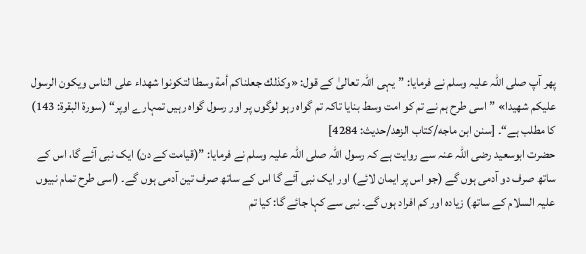پھر آپ صلی اللہ علیہ وسلم نے فرمایا: ”یہی اللہ تعالیٰ کے قول: «وكذلك جعلناكم أمة وسطا لتكونوا شهداء على الناس ويكون الرسول عليكم شهيدا» ”اسی طرح ہم نے تم کو امت وسط بنایا تاکہ تم گواہ رہو لوگوں پر اور رسول گواہ رہیں تمہارے اوپر“ (سورة البقرة: 143) کا مطلب ہے“۔ [سنن ابن ماجه/كتاب الزهد/حدیث: 4284]
حضرت ابوسعید رضی اللہ عنہ سے روایت ہے کہ رسول اللہ صلی اللہ علیہ وسلم نے فرمایا: ”(قیامت کے دن) ایک نبی آئے گا، اس کے ساتھ صرف دو آدمی ہوں گے (جو اس پر ایمان لائے) اور ایک نبی آئے گا اس کے ساتھ صرف تین آدمی ہوں گے۔ (اسی طرح تمام نبیوں علیہ السلام کے ساتھ) زیادہ اور کم افراد ہوں گے۔ نبی سے کہا جائے گا: کیا تم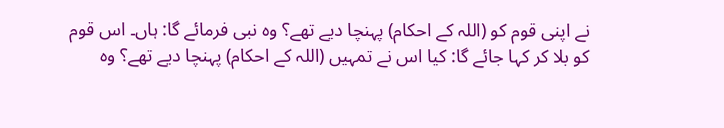نے اپنی قوم کو (اللہ کے احکام) پہنچا دیے تھے؟ وہ نبی فرمائے گا: ہاں۔ اس قوم کو بلا کر کہا جائے گا: کیا اس نے تمہیں (اللہ کے احکام) پہنچا دیے تھے؟ وہ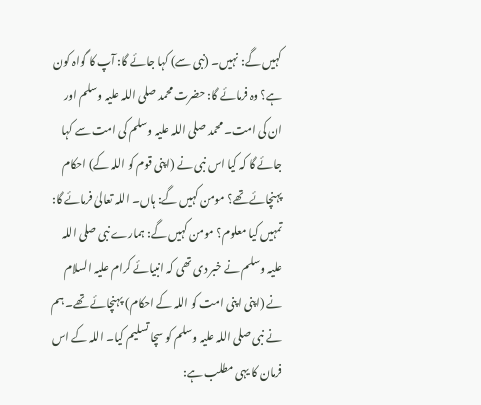کہیں گے: نہیں۔ (نبی سے) کہا جائے گا: آپ کا گواہ کون ہے؟ وہ فرمائے گا: حضرت محمد صلی اللہ علیہ وسلم اور ان کی امت۔ محمد صلی اللہ علیہ وسلم کی امت سے کہا جائے گا کہ کیا اس نبی نے (اپنی قوم کو اللہ کے) احکام پہنچائے تھے؟ مومن کہیں گے: ہاں۔ اللہ تعالیٰ فرمائے گا: تمہیں کیا معلوم؟ مومن کہیں گے: ہمارے نبی صلی اللہ علیہ وسلم نے خبر دی تھی کہ انبیائے کرام علیہ السلام نے (اپنی اپنی امت کو اللہ کے احکام) پہنچائے تھے۔ ہم نے نبی صلی اللہ علیہ وسلم کو سچا تسلیم کیا۔ اللہ کے اس فرمان کا یہی مطلب ہے: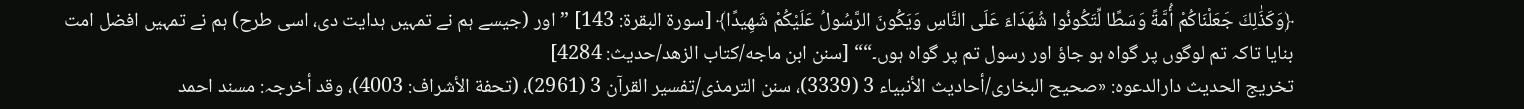﴿وَكَذَٰلِكَ جَعَلْنَاكُمْ أُمَّةً وَسَطًا لِّتَكُونُوا شُهَدَاءَ عَلَى النَّاسِ وَيَكُونَ الرَّسُولُ عَلَيْكُمْ شَهِيدًا﴾ [سورة البقرة: 143] ”اور (جیسے ہم نے تمہیں ہدایت دی، اسی طرح) ہم نے تمہیں افضل امت بنایا تاکہ تم لوگوں پر گواہ ہو جاؤ اور رسول تم پر گواہ ہوں۔““ [سنن ابن ماجه/كتاب الزهد/حدیث: 4284]
تخریج الحدیث دارالدعوہ: «صحیح البخاری/أحادیث الأنبیاء 3 (3339)، سنن الترمذی/تفسیر القرآن 3 (2961)، (تحفة الأشراف: 4003)، وقد أخرجہ: مسند احمد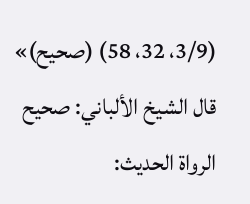(3/9، 32، 58) (صحیح)»
قال الشيخ الألباني: صحيح
الرواة الحديث: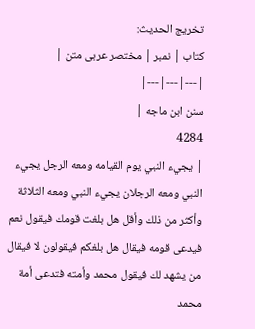تخريج الحديث:
کتاب | نمبر | مختصر عربی متن |
|---|---|---|
سنن ابن ماجه |
4284
| يجيء النبي يوم القيامه ومعه الرجل يجيء النبي ومعه الرجلان يجيء النبي ومعه الثلاثة وأكثر من ذلك وأقل هل بلغت قومك فيقول نعم فيدعى قومه فيقال هل بلغكم فيقولون لا فيقال من يشهد لك فيقول محمد وأمته فتدعى أمة محمد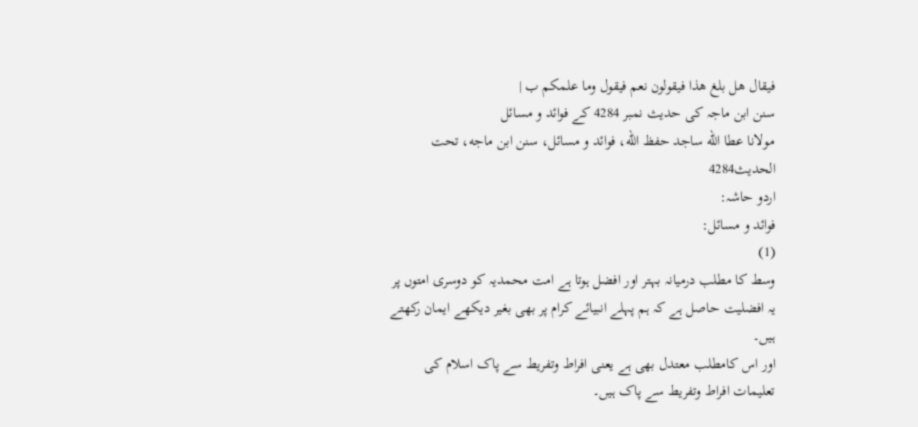فيقال هل بلغ هذا فيقولون نعم فيقول وما علمكم ب |
سنن ابن ماجہ کی حدیث نمبر 4284 کے فوائد و مسائل
مولانا عطا الله ساجد حفظ الله، فوائد و مسائل، سنن ابن ماجه، تحت الحديث4284
اردو حاشہ:
فوائد و مسائل:
(1)
وسط کا مطلب درمیانہ بہتر اور افضل ہوتا ہے امت محمدیہ کو دوسری امتوں پر یہ افضلیت حاصل ہے کہ ہم پہلے انبیائے کرام پر بھی بغیر دیکھے ایمان رکھتے ہیں۔
اور اس کامطلب معتدل بھی ہے یعنی افراط وتفریط سے پاک اسلام کی تعلیمات افراط وتفریط سے پاک ہیں۔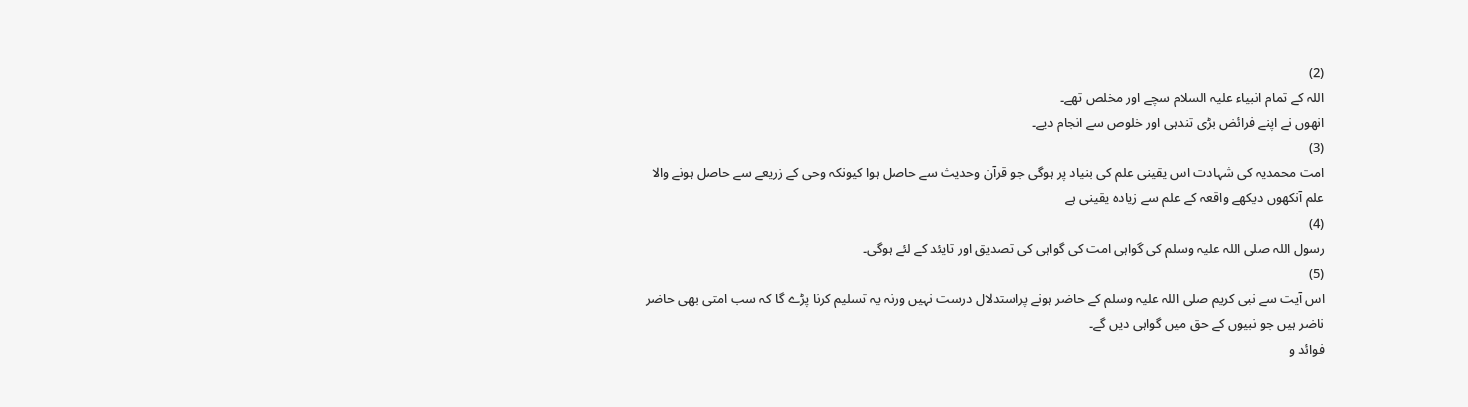(2)
اللہ کے تمام انبیاء علیہ السلام سچے اور مخلص تھے۔
انھوں نے اپنے فرائض بڑی تندہی اور خلوص سے انجام دیے۔
(3)
امت محمدیہ کی شہادت اس یقینی علم کی بنیاد پر ہوگی جو قرآن وحدیث سے حاصل ہوا کیونکہ وحی کے زریعے سے حاصل ہونے والا علم آنکھوں دیکھے واقعہ کے علم سے زیادہ یقینی ہے
(4)
رسول اللہ صلی اللہ علیہ وسلم کی گواہی امت کی گواہی کی تصدیق اور تایئد کے لئے ہوگی۔
(5)
اس آیت سے نبی کریم صلی اللہ علیہ وسلم کے حاضر ہونے پراستدلال درست نہیں ورنہ یہ تسلیم کرنا پڑے گا کہ سب امتی بھی حاضر ناضر ہیں جو نبیوں کے حق میں گواہی دیں گے۔
فوائد و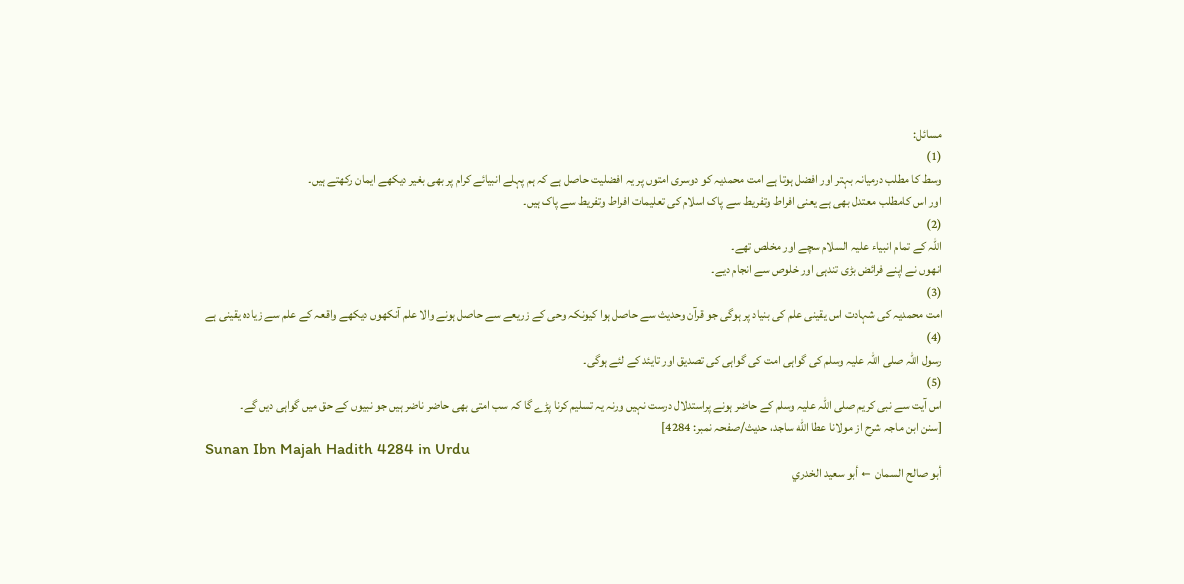مسائل:
(1)
وسط کا مطلب درمیانہ بہتر اور افضل ہوتا ہے امت محمدیہ کو دوسری امتوں پر یہ افضلیت حاصل ہے کہ ہم پہلے انبیائے کرام پر بھی بغیر دیکھے ایمان رکھتے ہیں۔
اور اس کامطلب معتدل بھی ہے یعنی افراط وتفریط سے پاک اسلام کی تعلیمات افراط وتفریط سے پاک ہیں۔
(2)
اللہ کے تمام انبیاء علیہ السلام سچے اور مخلص تھے۔
انھوں نے اپنے فرائض بڑی تندہی اور خلوص سے انجام دیے۔
(3)
امت محمدیہ کی شہادت اس یقینی علم کی بنیاد پر ہوگی جو قرآن وحدیث سے حاصل ہوا کیونکہ وحی کے زریعے سے حاصل ہونے والا علم آنکھوں دیکھے واقعہ کے علم سے زیادہ یقینی ہے
(4)
رسول اللہ صلی اللہ علیہ وسلم کی گواہی امت کی گواہی کی تصدیق اور تایئد کے لئے ہوگی۔
(5)
اس آیت سے نبی کریم صلی اللہ علیہ وسلم کے حاضر ہونے پراستدلال درست نہیں ورنہ یہ تسلیم کرنا پڑے گا کہ سب امتی بھی حاضر ناضر ہیں جو نبیوں کے حق میں گواہی دیں گے۔
[سنن ابن ماجہ شرح از مولانا عطا الله ساجد، حدیث/صفحہ نمبر: 4284]
Sunan Ibn Majah Hadith 4284 in Urdu
أبو صالح السمان ← أبو سعيد الخدري